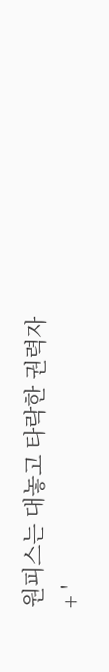원피스는 대놓고 타락한 권력자 + '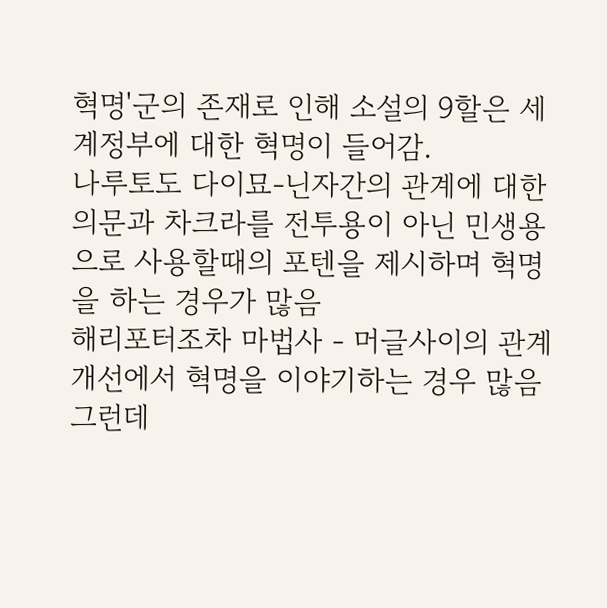혁명'군의 존재로 인해 소설의 9할은 세계정부에 대한 혁명이 들어감.
나루토도 다이묘-닌자간의 관계에 대한 의문과 차크라를 전투용이 아닌 민생용으로 사용할때의 포텐을 제시하며 혁명을 하는 경우가 많음
해리포터조차 마법사 - 머글사이의 관계 개선에서 혁명을 이야기하는 경우 많음
그런데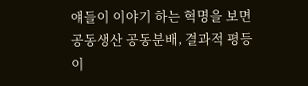얘들이 이야기 하는 혁명을 보면 공동생산 공동분배, 결과적 평등 이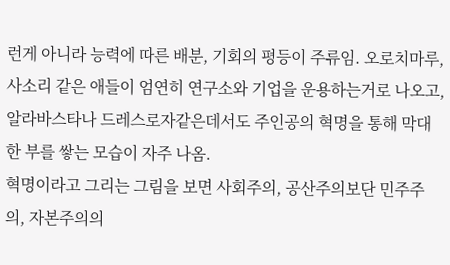런게 아니라 능력에 따른 배분, 기회의 평등이 주류임. 오로치마루, 사소리 같은 애들이 엄연히 연구소와 기업을 운용하는거로 나오고, 알라바스타나 드레스로자같은데서도 주인공의 혁명을 통해 막대한 부를 쌓는 모습이 자주 나옴.
혁명이라고 그리는 그림을 보면 사회주의, 공산주의보단 민주주의, 자본주의의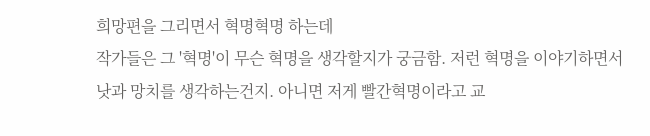희망편을 그리면서 혁명혁명 하는데
작가들은 그 '혁명'이 무슨 혁명을 생각할지가 궁금함. 저런 혁명을 이야기하면서 낫과 망치를 생각하는건지. 아니면 저게 빨간혁명이라고 교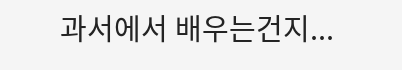과서에서 배우는건지...